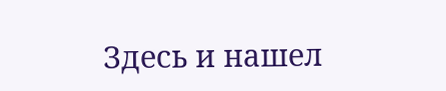Здесь и нашел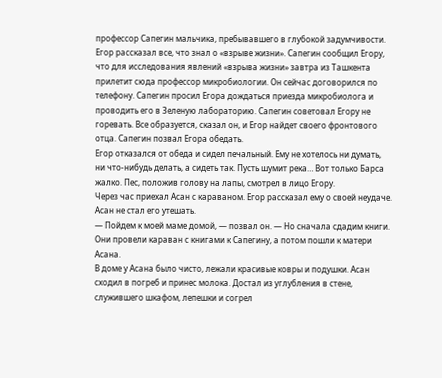профессор Сапегин мальчика, пребывавшего в глубокой задумчивости. Егор рассказал все, что знал о «взрыве жизни». Сапегин сообщил Егору, что для исследования явлений «взрыва жизни» завтра из Ташкента прилетит сюда профессор микробиологии. Он сейчас договорился по телефону. Сапегин просил Егора дождаться приезда микробиолога и проводить его в Зеленую лабораторию. Сапегин советовал Егору не горевать. Все образуется, сказал он, и Егор найдет своего фронтового отца. Сапегин позвал Егора обедать.
Егор отказался от обеда и сидел печальный. Ему не хотелось ни думать, ни что-нибудь делать, а сидеть так. Пусть шумит река… Вот только Барса жалко. Пес, положив голову на лапы, смотрел в лицо Егору.
Через час приехал Асан с караваном. Егор рассказал ему о своей неудаче. Асан не стал его утешать.
— Пойдем к моей маме домой, — позвал он. — Но сначала сдадим книги.
Они провели караван с книгами к Сапегину, а потом пошли к матери Асана.
В доме у Асана было чисто, лежали красивые ковры и подушки. Асан сходил в погреб и принес молока. Достал из углубления в стене, служившего шкафом, лепешки и согрел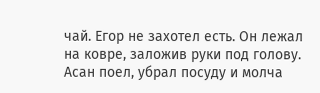чай. Егор не захотел есть. Он лежал на ковре, заложив руки под голову. Асан поел, убрал посуду и молча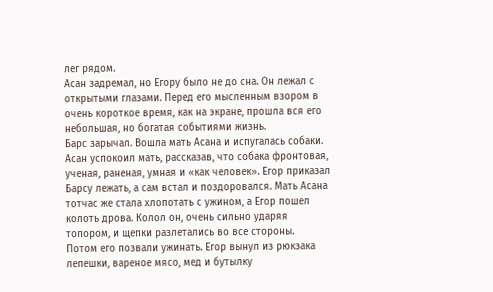лег рядом.
Асан задремал, но Егору было не до сна. Он лежал с открытыми глазами. Перед его мысленным взором в очень короткое время, как на экране, прошла вся его небольшая, но богатая событиями жизнь.
Барс зарычал. Вошла мать Асана и испугалась собаки. Асан успокоил мать, рассказав, что собака фронтовая, ученая, раненая, умная и «как человек». Егор приказал Барсу лежать, а сам встал и поздоровался. Мать Асана тотчас же стала хлопотать с ужином, а Егор пошел колоть дрова. Колол он, очень сильно ударяя топором, и щепки разлетались во все стороны.
Потом его позвали ужинать. Егор вынул из рюкзака лепешки, вареное мясо, мед и бутылку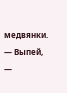медвянки.
— Выпей, —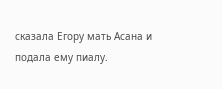сказала Егору мать Асана и подала ему пиалу.